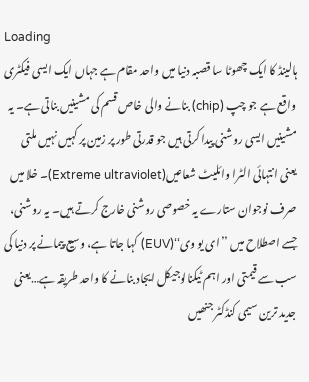Loading
ہالینڈ کا ایک چھوٹا سا قصبہ دنیا میں واحد مقام ہے جہاں ایک ایسی فیکٹری واقع ہے جو چپ (chip) بنانے والی خاص قسم کی مشینیں بناتی ہے۔ یہ مشینیں ایسی روشنی پیدا کرتی ہیں جو قدرتی طور پر زمین پر کہیں نہیں ملتی یعنی انتہائی الٹرا وائلیٹ شعاعیں(Extreme ultraviolet)۔ خلا میں صرف نوجوان ستارے یہ خصوصی روشنی خارج کرتے ہیں۔ یہ روشنی، جسے اصطلاح میں ’’ای یو وی‘‘(EUV) کہا جاتا ہے، وسیع پیمانے پر دنیا کی سب سے قیمتی اور اہم ٹیکنالوجیکل ایجاد بنانے کا واحد طریقہ ہے…یعنی جدید ترین سیمی کنڈکٹر جنھیں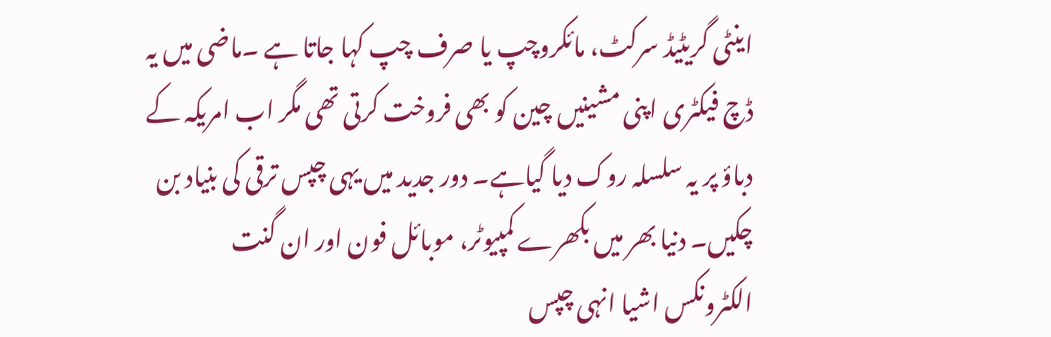اینٹی گریٹیڈ سرکٹ، مائکروچپ یا صرف چپ کہا جاتا ہے ۔ماضی میں یہ ڈچ فیکٹری اپنی مشینیں چین کو بھی فروخت کرتی تھی مگر اب امریکہ کے دباؤ پر یہ سلسلہ روک دیا گیاہے۔ دور جدید میں یہی چپس ترقی کی بنیاد بن چکیں۔ دنیا بھر میں بکھرے کمپیوٹر، موبائل فون اور ان گنت الکٹرونکس اشیا انہی چپس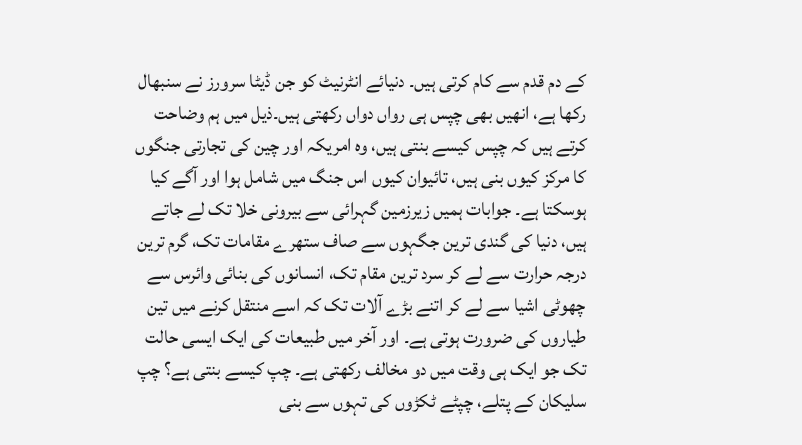کے دم قدم سے کام کرتی ہیں۔ دنیائے انٹرنیٹ کو جن ڈیٹا سرورز نے سنبھال رکھا ہے، انھیں بھی چپس ہی رواں دواں رکھتی ہیں۔ذیل میں ہم وضاحت کرتے ہیں کہ چپس کیسے بنتی ہیں، وہ امریکہ اور چین کی تجارتی جنگوں کا مرکز کیوں بنی ہیں، تائیوان کیوں اس جنگ میں شامل ہوا اور آگے کیا ہوسکتا ہے۔ جوابات ہمیں زیرزمین گہرائی سے بیرونی خلا تک لے جاتے ہیں، دنیا کی گندی ترین جگہوں سے صاف ستھرے مقامات تک، گرم ترین درجہ حرارت سے لے کر سرد ترین مقام تک، انسانوں کی بنائی وائرس سے چھوٹی اشیا سے لے کر اتنے بڑے آلات تک کہ اسے منتقل کرنے میں تین طیاروں کی ضرورت ہوتی ہے۔ اور آخر میں طبیعات کی ایک ایسی حالت تک جو ایک ہی وقت میں دو مخالف رکھتی ہے۔ چپ کیسے بنتی ہے؟ چپ سلیکان کے پتلے، چپٹے ٹکڑوں کی تہوں سے بنی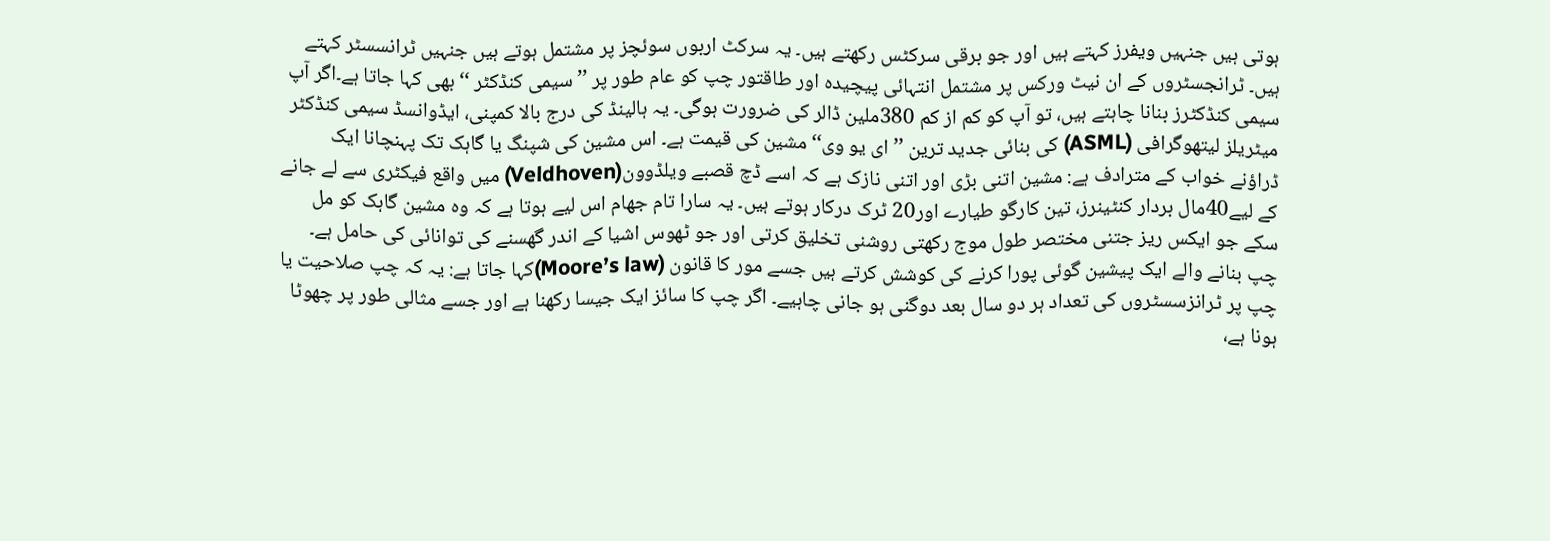ہوتی ہیں جنہیں ویفرز کہتے ہیں اور جو برقی سرکٹس رکھتے ہیں۔ یہ سرکٹ اربوں سوئچز پر مشتمل ہوتے ہیں جنہیں ٹرانسسٹر کہتے ہیں۔ ٹرانجسٹروں کے ان نیٹ ورکس پر مشتمل انتہائی پیچیدہ اور طاقتور چپ کو عام طور پر ’’سیمی کنڈکٹر ‘‘ بھی کہا جاتا ہے۔اگر آپ سیمی کنڈکٹرز بنانا چاہتے ہیں، تو آپ کو کم از کم 380ملین ڈالر کی ضرورت ہوگی۔ یہ ہالینڈ کی درج بالا کمپنی، ایڈوانسڈ سیمی کنڈکٹر میٹریلز لیتھوگرافی (ASML) کی بنائی جدید ترین ’’ای یو وی‘‘ مشین کی قیمت ہے۔ اس مشین کی شپنگ یا گاہک تک پہنچانا ایک ڈراؤنے خواب کے مترادف ہے: مشین اتنی بڑی اور اتنی نازک ہے کہ اسے ڈچ قصبے ویلڈوون(Veldhoven) میں واقع فیکٹری سے لے جانے کے لیے40مال بردار کنٹینرز، تین کارگو طیارے اور20 ٹرک درکار ہوتے ہیں۔ یہ سارا تام جھام اس لیے ہوتا ہے کہ وہ مشین گاہک کو مل سکے جو ایکس ریز جتنی مختصر طول موج رکھتی روشنی تخلیق کرتی اور جو ٹھوس اشیا کے اندر گھسنے کی توانائی کی حامل ہے۔ چپ بنانے والے ایک پیشین گوئی پورا کرنے کی کوشش کرتے ہیں جسے مور کا قانون (Moore’s law)کہا جاتا ہے: یہ کہ چپ صلاحیت یا چپ پر ٹرانزسسٹروں کی تعداد ہر دو سال بعد دوگنی ہو جانی چاہیے۔ اگر چپ کا سائز ایک جیسا رکھنا ہے اور جسے مثالی طور پر چھوٹا ہونا ہے،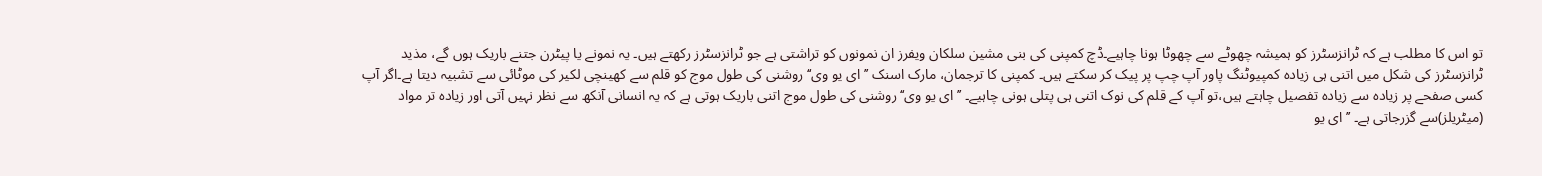تو اس کا مطلب ہے کہ ٹرانزسٹرز کو ہمیشہ چھوٹے سے چھوٹا ہونا چاہیے۔ڈچ کمپنی کی بنی مشین سلکان ویفرز ان نمونوں کو تراشتی ہے جو ٹرانزسٹرز رکھتے ہیں۔ یہ نمونے یا پیٹرن جتنے باریک ہوں گے، مذید ٹرانزسٹرز کی شکل میں اتنی ہی زیادہ کمپیوٹنگ پاور آپ چپ پر پیک کر سکتے ہیں۔ کمپنی کا ترجمان، مارک اسنک ’’ای یو وی‘‘ روشنی کی طول موج کو قلم سے کھینچی لکیر کی موٹائی سے تشبیہ دیتا ہے۔اگر آپ کسی صفحے پر زیادہ سے زیادہ تفصیل چاہتے ہیں،تو آپ کے قلم کی نوک اتنی ہی پتلی ہونی چاہیے۔ ’’ای یو وی‘‘ روشنی کی طول موج اتنی باریک ہوتی ہے کہ یہ انسانی آنکھ سے نظر نہیں آتی اور زیادہ تر مواد (میٹریلز)سے گزرجاتی ہے۔ ’’ای یو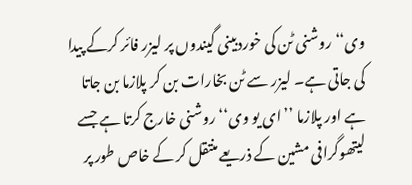وی‘‘ روشنی ٹن کی خوردبینی گیندوں پر لیزر فائر کرکے پیدا کی جاتی ہے۔ لیزر سے ٹن بخارات بن کر پلازما بن جاتا ہے اور پلازما ’’ای یو وی‘‘ روشنی خارج کرتا ہے جسے لیتھوگرافی مشین کے ذریعے منتقل کر کے خاص طور پر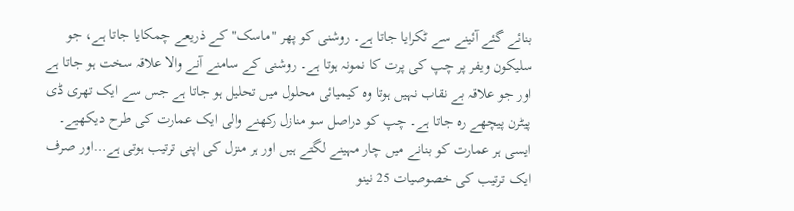بنائے گئے آئینے سے ٹکرایا جاتا ہے۔ روشنی کو پھر "ماسک" کے ذریعے چمکایا جاتا ہے، جو سلیکون ویفر پر چپ کی پرت کا نمونہ ہوتا ہے۔ روشنی کے سامنے آنے والا علاقہ سخت ہو جاتا ہے اور جو علاقہ بے نقاب نہیں ہوتا وہ کیمیائی محلول میں تحلیل ہو جاتا ہے جس سے ایک تھری ڈی پیٹرن پیچھے رہ جاتا ہے۔ چپ کو دراصل سو منازل رکھنے والی ایک عمارت کی طرح دیکھیے۔ ایسی ہر عمارت کو بنانے میں چار مہینے لگتے ہیں اور ہر منزل کی اپنی ترتیب ہوتی ہے…اور صرف ایک ترتیب کی خصوصیات 25 نینو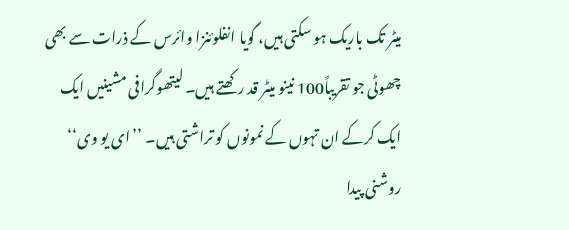میٹر تک باریک ہو سکتی ہیں، گویا انفلوئنزا وائرس کے ذرات سے بھی چھوٹی جو تقریباً100 نینو میٹر قد رکھتے ہیں۔ لیتھوگرافی مشینیں ایک ایک کرکے ان تہوں کے نمونوں کو تراشتی ہیں۔ ’’ای یو وی‘‘ روشنی پیدا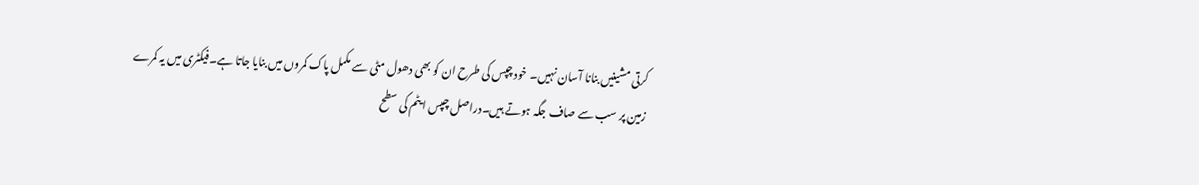کرتی مشینیں بنانا آسان نہیں۔ خود چپس کی طرح ان کو بھی دھول مٹی سے مکمل پاک کمروں میں بنایا جاتا ہے۔فیکٹری میں یہ کمرے زمین پر سب سے صاف جگہ ہوتے ہیں۔دراصل چپس ایٹم کی سطح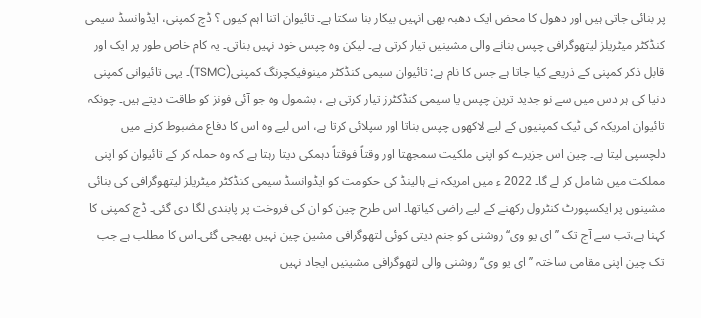پر بنائی جاتی ہیں اور دھول کا محض ایک دھبہ بھی انہیں بیکار بنا سکتا ہے۔ تائیوان اتنا اہم کیوں ؟ ڈچ کمپنی، ایڈوانسڈ سیمی کنڈکٹر میٹریلز لیتھوگرافی چپس بنانے والی مشینیں تیار کرتی ہے۔ لیکن وہ چپس خود نہیں بناتی۔ یہ کام خاص طور پر ایک اور قابل ذکر کمپنی کے ذریعے کیا جاتا ہے جس کا نام ہے: تائیوان سیمی کنڈکٹر مینوفیکچرنگ کمپنی(TSMC)۔ یہی تائیوانی کمپنی دنیا کی ہر دس میں سے نو جدید ترین چپس یا سیمی کنڈکٹرز تیار کرتی ہے ، بشمول وہ جو آئی فونز کو طاقت دیتے ہیں۔ چونکہ تائیوان امریکہ کی ٹیک کمپنیوں کے لیے لاکھوں چپس بناتا اور سپلائی کرتا ہے، اس لیے وہ اس کا دفاع مضبوط کرنے میں دلچسپی لیتا ہے۔ چین اس جزیرے کو اپنی ملکیت سمجھتا اور وقتاً فوقتاً دہمکی دیتا رہتا ہے کہ وہ حملہ کر کے تائیوان کو اپنی مملکت میں شامل کر لے گا۔ 2022 ء میں امریکہ نے ہالینڈ کی حکومت کو ایڈوانسڈ سیمی کنڈکٹر میٹریلز لیتھوگرافی کی بنائی مشینوں پر ایکسپورٹ کنٹرول رکھنے کے لیے راضی کیاتھا۔ اس طرح چین کو ان کی فروخت پر پابندی لگا دی گئی۔ ڈچ کمپنی کا کہنا ہے،تب سے آج تک ’’ای یو وی‘‘ روشنی کو جنم دیتی کوئی لتھوگرافی مشین چین نہیں بھیجی گئی۔اس کا مطلب ہے جب تک چین اپنی مقامی ساختہ ’’ای یو وی‘‘ روشنی والی لتھوگرافی مشینیں ایجاد نہیں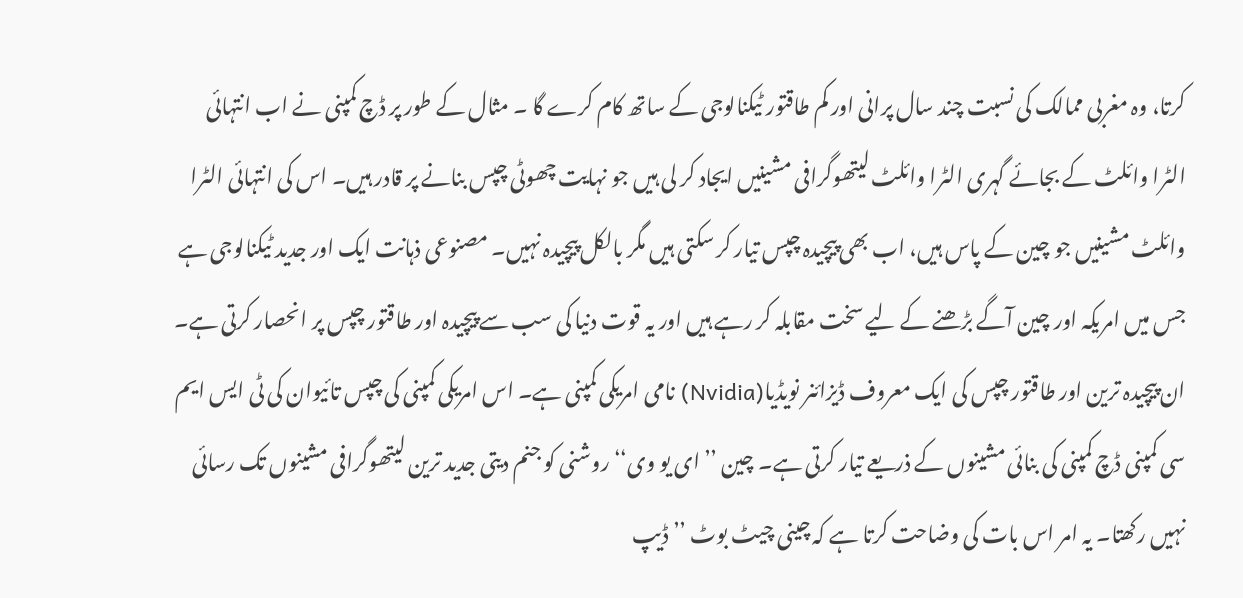کرتا، وہ مغربی ممالک کی نسبت چند سال پرانی اور کم طاقتور ٹیکنالوجی کے ساتھ کام کرے گا ۔ مثال کے طور پر ڈچ کمپنی نے اب انتہائی الٹرا وائلٹ کے بجائے گہری الٹرا وائلٹ لیتھوگرافی مشینیں ایجاد کر لی ہیں جو نہایت چھوٹی چپس بنانے پر قادر ہیں۔ اس کی انتہائی الٹرا وائلٹ مشینیں جو چین کے پاس ہیں، اب بھی پیچیدہ چپس تیار کر سکتی ہیں مگر بالکل پیچیدہ نہیں۔ مصنوعی ذہانت ایک اور جدید ٹیکنالوجی ہے جس میں امریکہ اور چین آگے بڑھنے کے لیے سخت مقابلہ کر رہے ہیں اور یہ قوت دنیا کی سب سے پیچیدہ اور طاقتور چپس پر انحصار کرتی ہے۔ ان پیچیدہ ترین اور طاقتور چپس کی ایک معروف ڈیزائنر نویڈیا(Nvidia) نامی امریکی کمپنی ہے۔ اس امریکی کمپنی کی چپس تائیوان کی ٹی ایس ایم سی کمپنی ڈچ کمپنی کی بنائی مشینوں کے ذریعے تیار کرتی ہے۔ چین ’’ای یو وی‘‘ روشنی کو جنم دیتی جدید ترین لیتھوگرافی مشینوں تک رسائی نہیں رکھتا۔ یہ امر اس بات کی وضاحت کرتا ہے کہ چینی چیٹ بوٹ ’’ڈیپ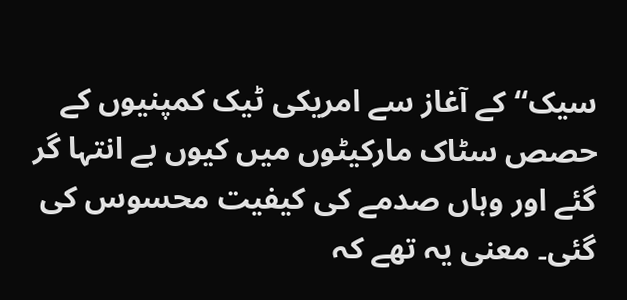سیک‘‘ کے آغاز سے امریکی ٹیک کمپنیوں کے حصص سٹاک مارکیٹوں میں کیوں بے انتہا گر گئے اور وہاں صدمے کی کیفیت محسوس کی گئی۔ معنی یہ تھے کہ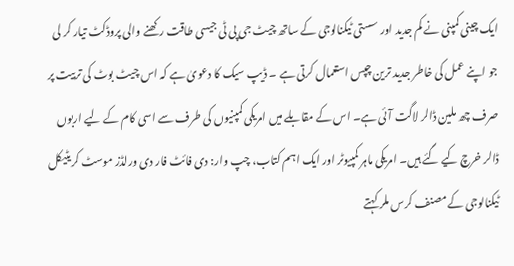ایک چینی کمپنی نے کم جدید اور سستی ٹیکنالوجی کے ساتھ چیٹ جی پی ٹی جیسی طاقت رکھنے والی پروڈکٹ تیار کر لی جو اپنے عمل کی خاطر جدید ترین چپس استعمال کرتی ہے ۔ ڈیپ سیک کا دعویٰ ہے کہ اس چیٹ بوٹ کی تربیت پر صرف چھ ملین ڈالر لاگت آئی ہے۔ اس کے مقابلے میں امریکی کمپنیوں کی طرف سے اسی کام کے لیے اربوں ڈالر خرچ کیے گئے ہیں۔ امریکی ماہر کمپیوٹر اور ایک اہم کتاب، چپ وار: دی فائٹ فار دی ورلڈز موسٹ کریٹیکل ٹیکنالوجی کے مصنف کرس ملر کہتے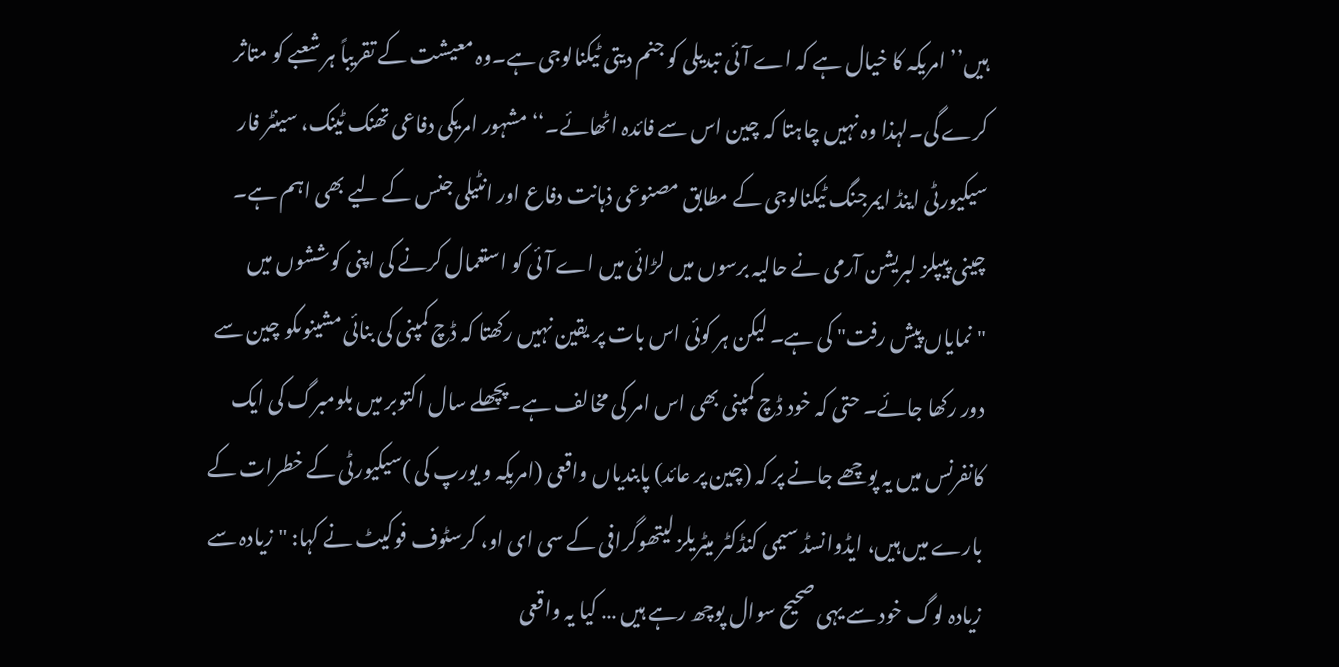ہیں’’ امریکہ کا خیال ہے کہ اے آئی تبدیلی کو جنم دیتی ٹیکنالوجی ہے۔وہ معیشت کے تقریباً ہر شعبے کو متاثر کرے گی۔لہذا وہ نہیں چاہتا کہ چین اس سے فائدہ اٹھائے۔‘‘مشہور امریکی دفاعی تھنک ٹینک، سینٹر فار سیکیورٹی اینڈ ایمرجنگ ٹیکنالوجی کے مطابق مصنوعی ذہانت دفاع اور انٹیلی جنس کے لیے بھی اہم ہے۔ چینی پیپلز لبریشن آرمی نے حالیہ برسوں میں لڑائی میں اے آئی کو استعمال کرنے کی اپنی کوششوں میں "نمایاں پیش رفت" کی ہے۔ لیکن ہر کوئی اس بات پر یقین نہیں رکھتا کہ ڈچ کمپنی کی بنائی مشینوںکو چین سے دور رکھا جائے۔ حتی کہ خود ڈچ کمپنی بھی اس امر کی مخالف ہے۔پچھلے سال اکتوبر میں بلومبرگ کی ایک کانفرنس میں یہ پوچھے جانے پر کہ (چین پر عائد) پابندیاں واقعی (امریکہ و یورپ کی )سیکیورٹی کے خطرات کے بارے میں ہیں، ایڈوانسڈ سیمی کنڈکٹر میٹریلز لیتھوگرافی کے سی ای او، کرسٹوف فوکیٹ نے کہا: "زیادہ سے زیادہ لوگ خود سے یہی صحیح سوال پوچھ رہے ہیں … کیا یہ واقعی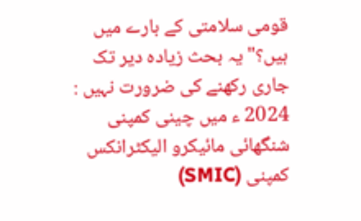قومی سلامتی کے بارے میں ہیں؟"یہ بحث زیادہ دیر تک جاری رکھنے کی ضرورت نہیں : 2024 ء میں چینی کمپنی شنگھائی مائیکرو الیکٹرانکس کمپنی (SMIC)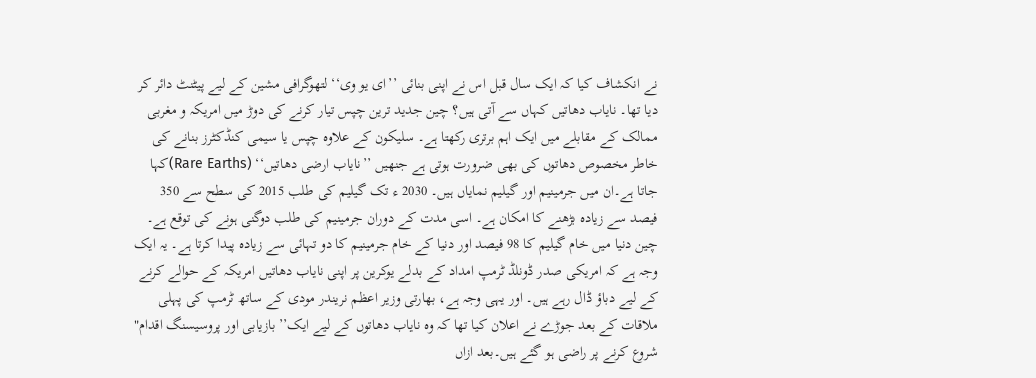نے انکشاف کیا کہ ایک سال قبل اس نے اپنی بنائی ’’ای یو وی‘‘ لتھوگرافی مشین کے لیے پیٹنٹ دائر کر دیا تھا۔ نایاب دھاتیں کہاں سے آتی ہیں؟ چین جدید ترین چپس تیار کرنے کی دوڑ میں امریکہ و مغربی ممالک کے مقابلے میں ایک اہم برتری رکھتا ہے۔ سلیکون کے علاوہ چپس یا سیمی کنڈکٹرز بنانے کی خاطر مخصوص دھاتوں کی بھی ضرورت ہوتی ہے جنھیں ’’نایاب ارضی دھاتیں‘‘ (Rare Earths)کہا جاتا ہے۔ان میں جرمینیم اور گیلیم نمایاں ہیں۔ 2030 ء تک گیلیم کی طلب 2015 کی سطح سے 350 فیصد سے زیادہ بڑھنے کا امکان ہے۔ اسی مدت کے دوران جرمینیم کی طلب دوگنی ہونے کی توقع ہے۔ چین دنیا میں خام گیلیم کا 98 فیصد اور دنیا کے خام جرمینیم کا دو تہائی سے زیادہ پیدا کرتا ہے۔ یہ ایک وجہ ہے کہ امریکی صدر ڈونلڈ ٹرمپ امداد کے بدلے یوکرین پر اپنی نایاب دھاتیں امریکہ کے حوالے کرنے کے لیے دباؤ ڈال رہے ہیں۔ اور یہی وجہ ہے، بھارتی وزیر اعظم نریندر مودی کے ساتھ ٹرمپ کی پہلی ملاقات کے بعد جوڑے نے اعلان کیا تھا کہ وہ نایاب دھاتوں کے لیے ایک’’ بازیابی اور پروسیسنگ اقدام" شروع کرنے پر راضی ہو گئے ہیں۔بعد ازاں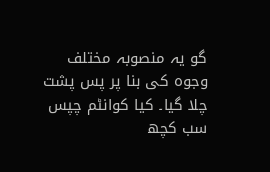گو یہ منصوبہ مختلف وجوہ کی بنا پر پس پشت چلا گیا۔ کیا کوانٹم چپس سب کچھ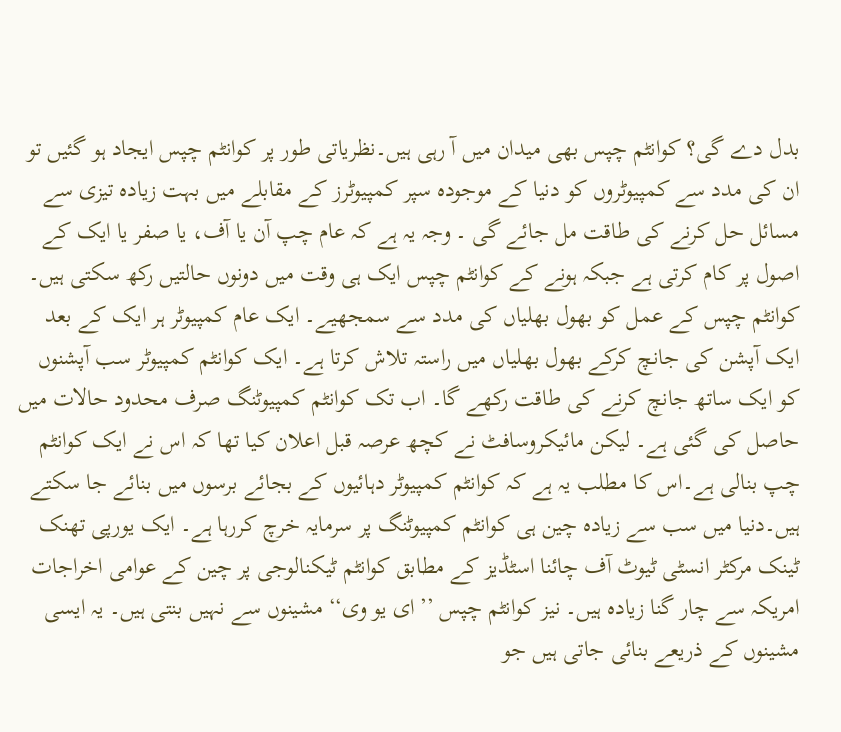بدل دے گی؟ کوانٹم چپس بھی میدان میں آ رہی ہیں۔نظریاتی طور پر کوانٹم چپس ایجاد ہو گئیں تو ان کی مدد سے کمپیوٹروں کو دنیا کے موجودہ سپر کمپیوٹرز کے مقابلے میں بہت زیادہ تیزی سے مسائل حل کرنے کی طاقت مل جائے گی ۔ وجہ یہ ہے کہ عام چپ آن یا آف، یا صفر یا ایک کے اصول پر کام کرتی ہے جبکہ ہونے کے کوانٹم چپس ایک ہی وقت میں دونوں حالتیں رکھ سکتی ہیں۔ کوانٹم چپس کے عمل کو بھول بھلیاں کی مدد سے سمجھیے۔ ایک عام کمپیوٹر ہر ایک کے بعد ایک آپشن کی جانچ کرکے بھول بھلیاں میں راستہ تلاش کرتا ہے۔ ایک کوانٹم کمپیوٹر سب آپشنوں کو ایک ساتھ جانچ کرنے کی طاقت رکھے گا۔ اب تک کوانٹم کمپیوٹنگ صرف محدود حالات میں حاصل کی گئی ہے۔ لیکن مائیکروسافٹ نے کچھ عرصہ قبل اعلان کیا تھا کہ اس نے ایک کوانٹم چپ بنالی ہے۔اس کا مطلب یہ ہے کہ کوانٹم کمپیوٹر دہائیوں کے بجائے برسوں میں بنائے جا سکتے ہیں۔دنیا میں سب سے زیادہ چین ہی کوانٹم کمپیوٹنگ پر سرمایہ خرچ کررہا ہے۔ ایک یورپی تھنک ٹینک مرکٹر انسٹی ٹیوٹ آف چائنا اسٹڈیز کے مطابق کوانٹم ٹیکنالوجی پر چین کے عوامی اخراجات امریکہ سے چار گنا زیادہ ہیں۔ نیز کوانٹم چپس ’’ای یو وی‘‘ مشینوں سے نہیں بنتی ہیں۔ یہ ایسی مشینوں کے ذریعے بنائی جاتی ہیں جو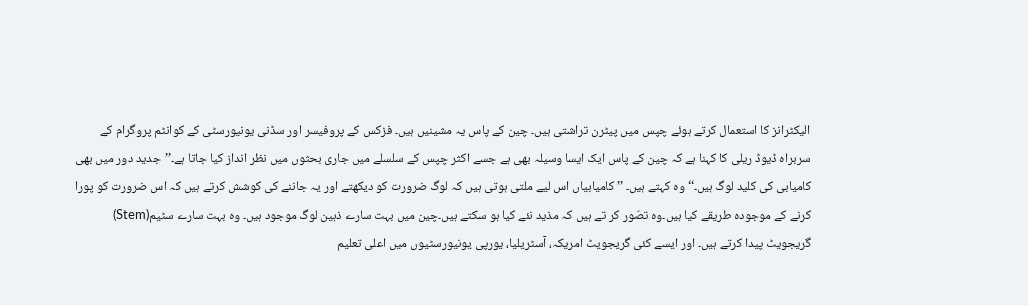الیکٹرانز کا استعمال کرتے ہوئے چپس میں پیٹرن تراشتی ہیں۔ چین کے پاس یہ مشینیں ہیں۔ فزکس کے پروفیسر اور سڈنی یونیورسٹی کے کوانٹم پروگرام کے سربراہ ڈیوڈ ریلی کا کہنا ہے کہ چین کے پاس ایک ایسا وسیلہ بھی ہے جسے اکثر چپس کے سلسلے میں جاری بحثوں میں نظر انداز کیا جاتا ہے۔’’جدید دور میں بھی کامیابی کی کلید لوگ ہیں۔‘‘ وہ کہتے ہیں۔ ’’کامیابیاں اس لیے ملتی ہوتی ہیں کہ لوگ ضرورت کو دیکھتے اور یہ جاننے کی کوشش کرتے ہیں کہ اس ضرورت کو پورا کرنے کے موجودہ طریقے کیا ہیں۔وہ تصّور کر تے ہیں کہ مذید نئے کیا ہو سکتے ہیں۔چین میں بہت سارے ذہین لوگ موجود ہیں۔ وہ بہت سارے سٹیم(Stem) گریجویٹ پیدا کرتے ہیں۔ اور ایسے کئی گریجویٹ امریکہ، آسٹریلیا، یورپی یونیورسٹیوں میں اعلی تعلیم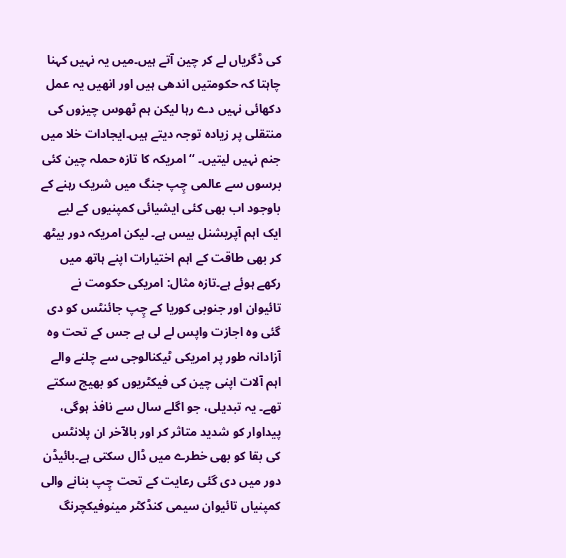کی ڈگریاں لے کر چین آتے ہیں۔میں یہ نہیں کہنا چاہتا کہ حکومتیں اندھی ہیں اور انھیں یہ عمل دکھائی نہیں دے رہا لیکن ہم ٹھوس چیزوں کی منتقلی پر زیادہ توجہ دیتے ہیں۔ایجادات خلا میں جنم نہیں لیتیں۔ ‘‘ امریکہ کا تازہ حملہ چین کئی برسوں سے عالمی چِپ جنگ میں شریک رہنے کے باوجود اب بھی کئی ایشیائی کمپنیوں کے لیے ایک اہم آپریشنل بیس ہے۔ لیکن امریکہ دور بیٹھ کر بھی طاقت کے اہم اختیارات اپنے ہاتھ میں رکھے ہوئے ہے۔تازہ مثال: امریکی حکومت نے تائیوان اور جنوبی کوریا کے چِپ جائنٹس کو دی گئی وہ اجازت واپس لے لی ہے جس کے تحت وہ آزادانہ طور پر امریکی ٹیکنالوجی سے چلنے والے اہم آلات اپنی چین کی فیکٹریوں کو بھیج سکتے تھے۔ یہ تبدیلی، جو اگلے سال سے نافذ ہوگی، پیداوار کو شدید متاثر کر اور بالآخر ان پلانٹس کی بقا کو بھی خطرے میں ڈال سکتی ہے۔بائیڈن دور میں دی گئی رعایت کے تحت چِپ بنانے والی کمپنیاں تائیوان سیمی کنڈکٹر مینوفیکچرنگ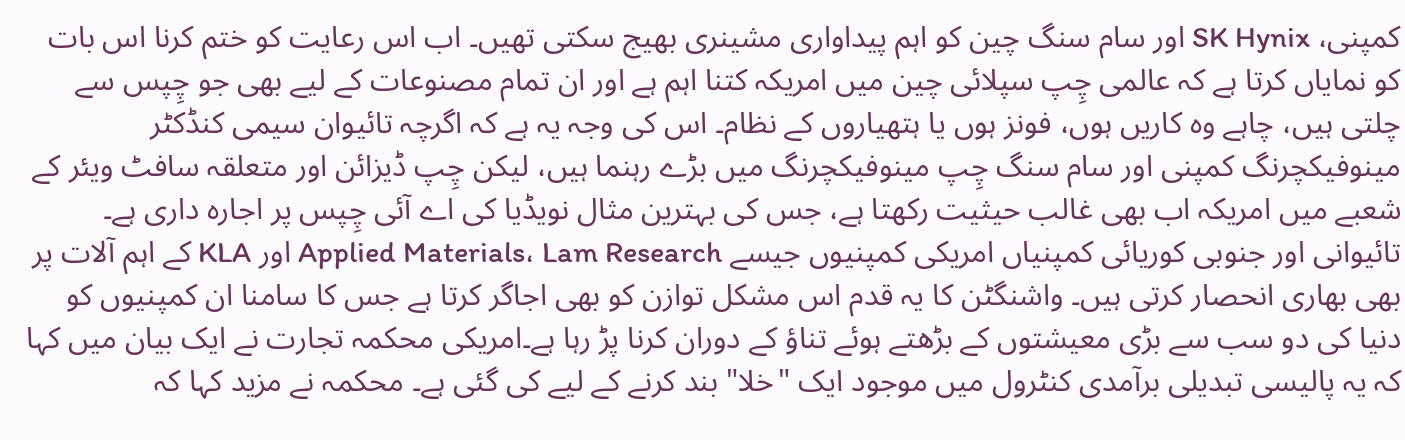کمپنی، SK Hynix اور سام سنگ چین کو اہم پیداواری مشینری بھیج سکتی تھیں۔ اب اس رعایت کو ختم کرنا اس بات کو نمایاں کرتا ہے کہ عالمی چِپ سپلائی چین میں امریکہ کتنا اہم ہے اور ان تمام مصنوعات کے لیے بھی جو چِپس سے چلتی ہیں، چاہے وہ کاریں ہوں، فونز ہوں یا ہتھیاروں کے نظام۔ اس کی وجہ یہ ہے کہ اگرچہ تائیوان سیمی کنڈکٹر مینوفیکچرنگ کمپنی اور سام سنگ چِپ مینوفیکچرنگ میں بڑے رہنما ہیں، لیکن چِپ ڈیزائن اور متعلقہ سافٹ ویئر کے شعبے میں امریکہ اب بھی غالب حیثیت رکھتا ہے، جس کی بہترین مثال نویڈیا کی اے آئی چِپس پر اجارہ داری ہے۔ تائیوانی اور جنوبی کوریائی کمپنیاں امریکی کمپنیوں جیسے Applied Materials، Lam Research اور KLA کے اہم آلات پر بھی بھاری انحصار کرتی ہیں۔ واشنگٹن کا یہ قدم اس مشکل توازن کو بھی اجاگر کرتا ہے جس کا سامنا ان کمپنیوں کو دنیا کی دو سب سے بڑی معیشتوں کے بڑھتے ہوئے تناؤ کے دوران کرنا پڑ رہا ہے۔امریکی محکمہ تجارت نے ایک بیان میں کہا کہ یہ پالیسی تبدیلی برآمدی کنٹرول میں موجود ایک "خلا" بند کرنے کے لیے کی گئی ہے۔ محکمہ نے مزید کہا کہ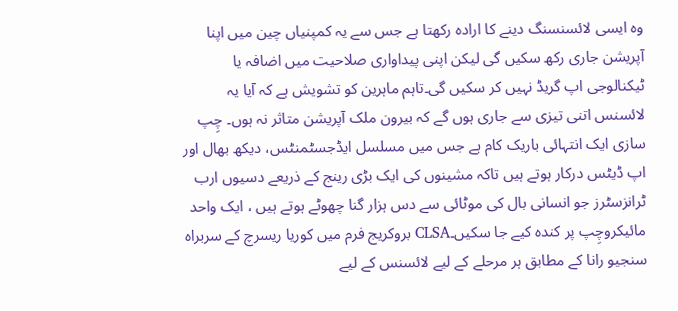وہ ایسی لائسنسنگ دینے کا ارادہ رکھتا ہے جس سے یہ کمپنیاں چین میں اپنا آپریشن جاری رکھ سکیں گی لیکن اپنی پیداواری صلاحیت میں اضافہ یا ٹیکنالوجی اپ گریڈ نہیں کر سکیں گی۔تاہم ماہرین کو تشویش ہے کہ آیا یہ لائسنس اتنی تیزی سے جاری ہوں گے کہ بیرون ملک آپریشن متاثر نہ ہوں۔ چِپ سازی ایک انتہائی باریک کام ہے جس میں مسلسل ایڈجسٹمنٹس، دیکھ بھال اور اپ ڈیٹس درکار ہوتے ہیں تاکہ مشینوں کی ایک بڑی رینج کے ذریعے دسیوں ارب ٹرانزسٹرز جو انسانی بال کی موٹائی سے دس ہزار گنا چھوٹے ہوتے ہیں ، ایک واحد مائیکروچِپ پر کندہ کیے جا سکیں۔CLSA بروکریج فرم میں کوریا ریسرچ کے سربراہ سنجیو رانا کے مطابق ہر مرحلے کے لیے لائسنس کے لیے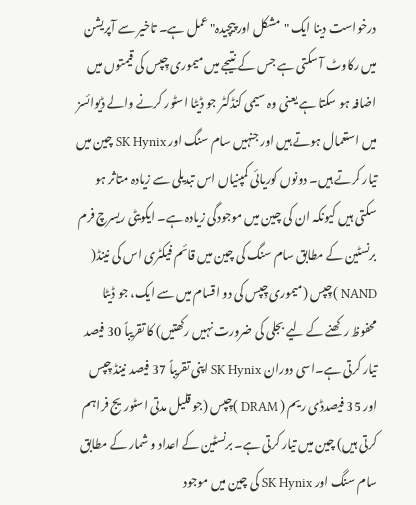درخواست دینا ایک "مشکل اور پیچیدہ" عمل ہے۔ تاخیر سے آپریشن میں رکاوٹ آ سکتی ہے جس کے نتیجے میں میموری چِپس کی قیمتوں میں اضافہ ہو سکتا ہے یعنی وہ سیمی کنڈکٹر جو ڈیٹا اسٹور کرنے والے ڈیوائسز میں استعمال ہوتے ہیں اور جنہیں سام سنگ اور SK Hynix چین میں تیار کرتے ہیں۔ دونوں کوریائی کمپنیاں اس تبدیلی سے زیادہ متاثر ہو سکتی ہیں کیونکہ ان کی چین میں موجودگی زیادہ ہے۔ ایکویٹی ریسرچ فرم برنسٹین کے مطابق سام سنگ کی چین میں قائم فیکٹری اس کی نینڈ( NAND )چِپس (میموری چِپس کی دو اقسام میں سے ایک، جو ڈیٹا محفوظ رکھنے کے لیے بجلی کی ضرورت نہیں رکھتیں) کا تقریباً 30 فیصد تیار کرتی ہے۔اسی دوران SK Hynix اپنی تقریباً 37 فیصد نینڈ چِپس اور 35 فیصدڈی ریم ( DRAM )چِپس (جو قلیل مدتی اسٹوریج فراہم کرتی ہیں) چین میں تیار کرتی ہے۔ برنسٹین کے اعداد و شمار کے مطابق سام سنگ اور SK Hynix کی چین میں موجود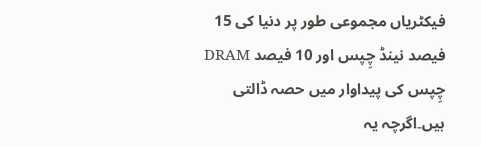فیکٹریاں مجموعی طور پر دنیا کی 15 فیصد نینڈ چِپس اور 10 فیصد DRAM چِپس کی پیداوار میں حصہ ڈالتی ہیں۔اگرچہ یہ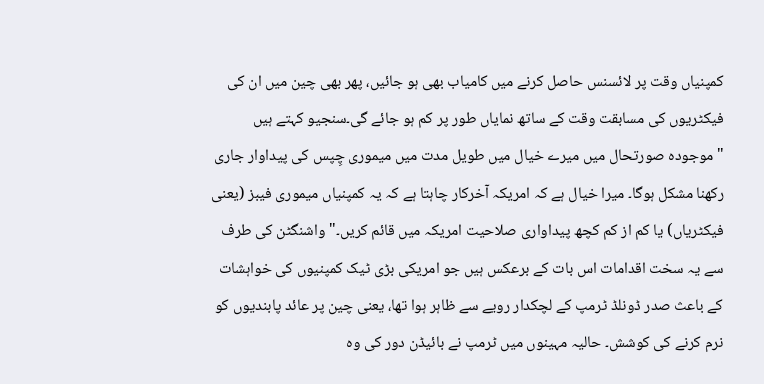کمپنیاں وقت پر لائسنس حاصل کرنے میں کامیاب بھی ہو جائیں، پھر بھی چین میں ان کی فیکٹریوں کی مسابقت وقت کے ساتھ نمایاں طور پر کم ہو جائے گی۔سنجیو کہتے ہیں "موجودہ صورتحال میں میرے خیال میں طویل مدت میں میموری چِپس کی پیداوار جاری رکھنا مشکل ہوگا۔ میرا خیال ہے کہ امریکہ آخرکار چاہتا ہے کہ یہ کمپنیاں میموری فیبز (یعنی فیکٹریاں) یا کم از کم کچھ پیداواری صلاحیت امریکہ میں قائم کریں۔" واشنگٹن کی طرف سے یہ سخت اقدامات اس بات کے برعکس ہیں جو امریکی بڑی ٹیک کمپنیوں کی خواہشات کے باعث صدر ڈونلڈ ٹرمپ کے لچکدار رویے سے ظاہر ہوا تھا، یعنی چین پر عائد پابندیوں کو نرم کرنے کی کوشش۔ حالیہ مہینوں میں ٹرمپ نے بائیڈن دور کی وہ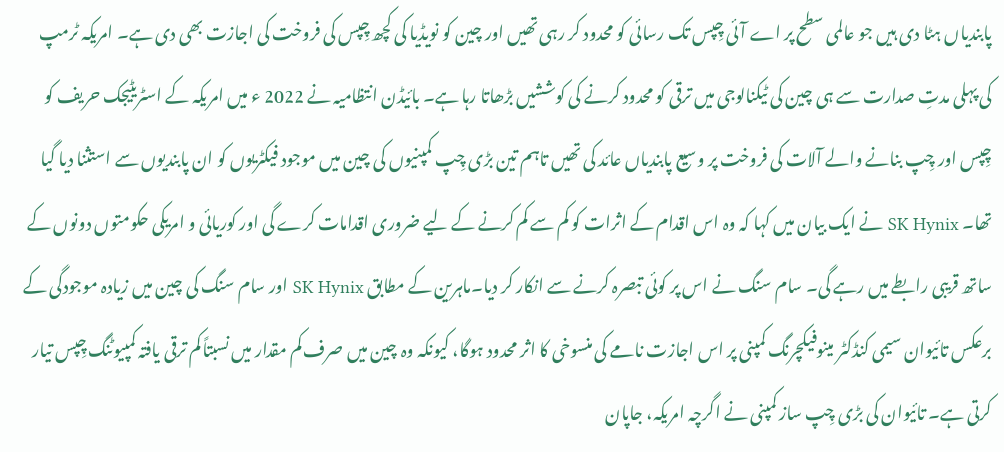پابندیاں ہٹا دی ہیں جو عالمی سطح پر اے آئی چِپس تک رسائی کو محدود کر رہی تھیں اور چین کو نویڈیا کی کچھ چِپس کی فروخت کی اجازت بھی دی ہے۔ امریکہ ٹرمپ کی پہلی مدتِ صدارت سے ہی چین کی ٹیکنالوجی میں ترقی کو محدود کرنے کی کوششیں بڑھاتا رہا ہے۔ بائیڈن انتظامیہ نے 2022 ء میں امریکہ کے اسٹریٹیجک حریف کو چِپس اور چِپ بنانے والے آلات کی فروخت پر وسیع پابندیاں عائد کی تھیں تاہم تین بڑی چِپ کمپنیوں کی چین میں موجود فیکٹریوں کو ان پابندیوں سے استثنا دیا گیا تھا۔ SK Hynix نے ایک بیان میں کہا کہ وہ اس اقدام کے اثرات کو کم سے کم کرنے کے لیے ضروری اقدامات کرے گی اور کوریائی و امریکی حکومتوں دونوں کے ساتھ قریبی رابطے میں رہے گی۔ سام سنگ نے اس پر کوئی تبصرہ کرنے سے انکار کر دیا۔ماہرین کے مطابق SK Hynix اور سام سنگ کی چین میں زیادہ موجودگی کے برعکس تائیوان سیمی کنڈکٹر مینوفیکچرنگ کمپنی پر اس اجازت نامے کی منسوخی کا اثر محدود ہوگا، کیونکہ وہ چین میں صرف کم مقدار میں نسبتاً کم ترقی یافتہ کمپیوٹنگ چِپس تیار کرتی ہے۔ تائیوان کی بڑی چِپ ساز کمپنی نے اگرچہ امریکہ، جاپان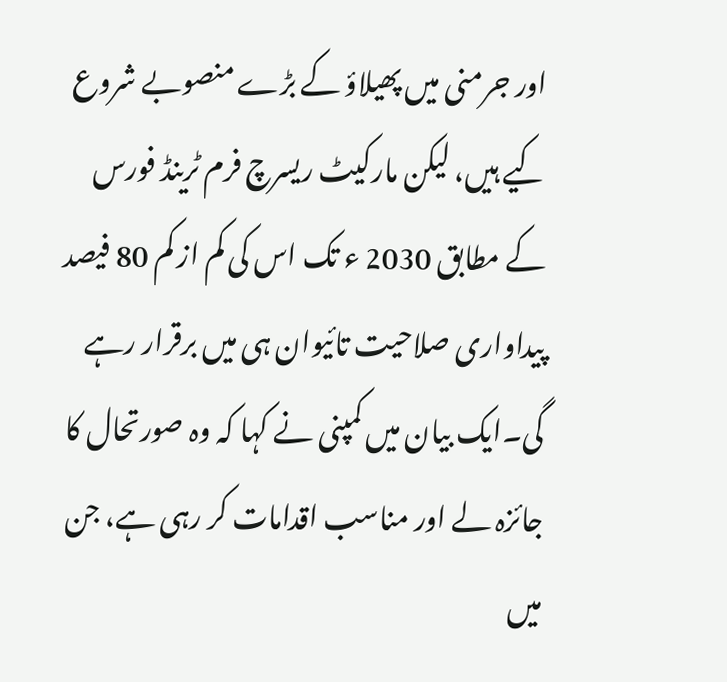اور جرمنی میں پھیلاؤ کے بڑے منصوبے شروع کیے ہیں، لیکن مارکیٹ ریسرچ فرم ٹرینڈ فورس کے مطابق 2030 ء تک اس کی کم از کم 80 فیصد پیداواری صلاحیت تائیوان ہی میں برقرار رہے گی۔ایک بیان میں کمپنی نے کہا کہ وہ صورتحال کا جائزہ لے اور مناسب اقدامات کر رہی ہے، جن میں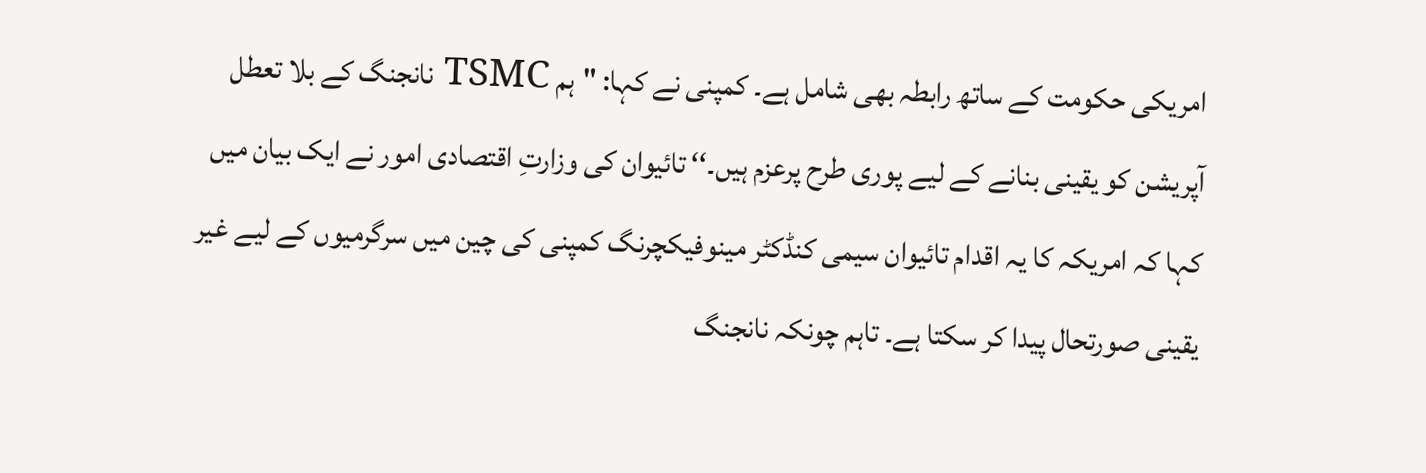امریکی حکومت کے ساتھ رابطہ بھی شامل ہے۔ کمپنی نے کہا: "ہم TSMC نانجنگ کے بلا تعطل آپریشن کو یقینی بنانے کے لیے پوری طرح پرعزم ہیں۔‘‘ تائیوان کی وزارتِ اقتصادی امور نے ایک بیان میں کہا کہ امریکہ کا یہ اقدام تائیوان سیمی کنڈکٹر مینوفیکچرنگ کمپنی کی چین میں سرگرمیوں کے لیے غیر یقینی صورتحال پیدا کر سکتا ہے۔ تاہم چونکہ نانجنگ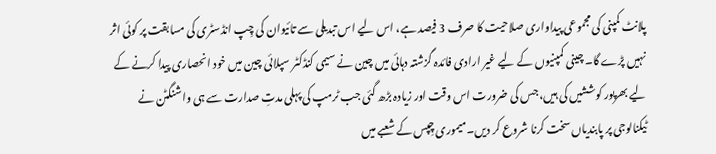پلانٹ کمپنی کی مجموعی پیداواری صلاحیت کا صرف 3 فیصد ہے، اس لیے اس تبدیلی سے تائیوان کی چِپ انڈسٹری کی مسابقت پر کوئی اثر نہیں پڑے گا۔ چینی کمپنیوں کے لیے غیر ارادی فائدہ گزشتہ دہائی میں چین نے سیمی کنڈکٹر سپلائی چین میں خود انحصاری پیدا کرنے کے لیے بھرپور کوششیں کی ہیں، جس کی ضرورت اس وقت اور زیادہ بڑھ گئی جب ٹرمپ کی پہلی مدتِ صدارت سے ہی واشنگٹن نے ٹیکنالوجی پر پابندیاں سخت کرنا شروع کر دیں۔میموری چِپس کے شعبے میں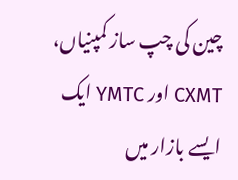چین کی چپ ساز کمپنیاں، CXMT اور YMTC ایک ایسے بازار میں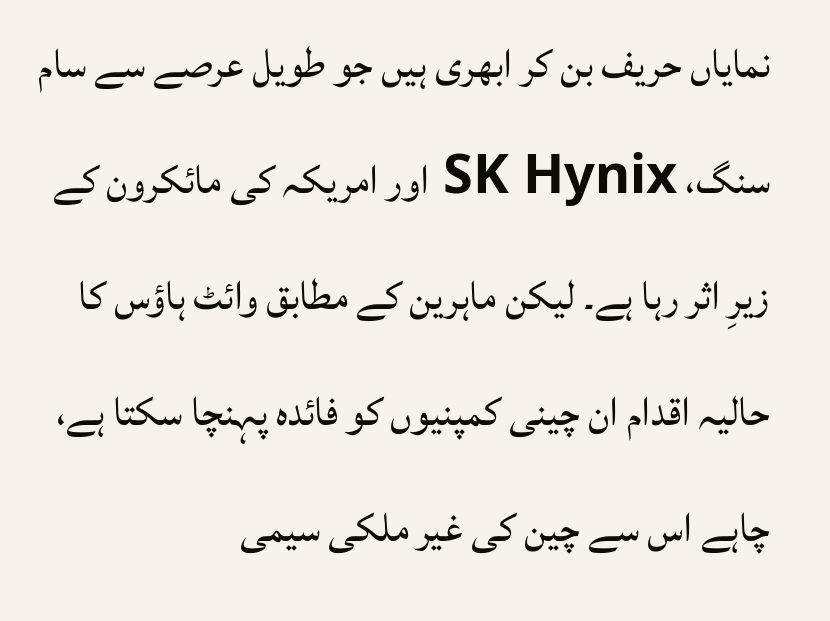نمایاں حریف بن کر ابھری ہیں جو طویل عرصے سے سام سنگ، SK Hynix اور امریکہ کی مائکرون کے زیرِ اثر رہا ہے۔ لیکن ماہرین کے مطابق وائٹ ہاؤس کا حالیہ اقدام ان چینی کمپنیوں کو فائدہ پہنچا سکتا ہے، چاہے اس سے چین کی غیر ملکی سیمی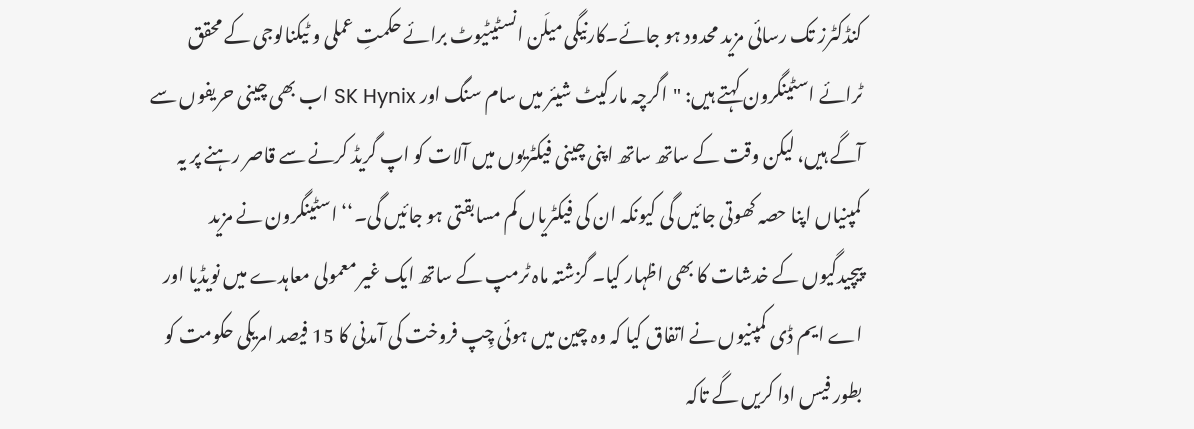کنڈکٹرز تک رسائی مزید محدود ہو جائے۔کارنیگی میلَن انسٹیٹیوٹ برائے حکمتِ عملی و ٹیکنالوجی کے محقق ٹرائے اسٹینگرون کہتے ہیں: "اگرچہ مارکیٹ شیئر میں سام سنگ اور SK Hynix اب بھی چینی حریفوں سے آگے ہیں، لیکن وقت کے ساتھ ساتھ اپنی چینی فیکٹریوں میں آلات کو اپ گریڈ کرنے سے قاصر رہنے پر یہ کمپنیاں اپنا حصہ کھوتی جائیں گی کیونکہ ان کی فیکٹریاں کم مسابقتی ہو جائیں گی۔‘‘ اسٹینگرون نے مزید پیچیدگیوں کے خدشات کا بھی اظہار کیا۔ گزشتہ ماہ ٹرمپ کے ساتھ ایک غیر معمولی معاہدے میں نویڈیا اور اے ایم ڈی کمپنیوں نے اتفاق کیا کہ وہ چین میں ہوئی چِپ فروخت کی آمدنی کا 15 فیصد امریکی حکومت کو بطور فیس ادا کریں گے تاکہ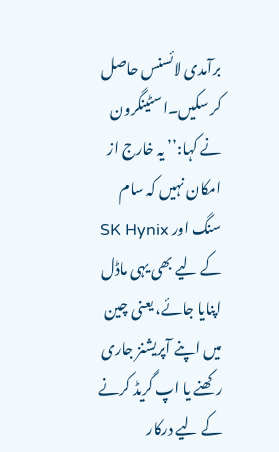برآمدی لائسنس حاصل کر سکیں۔اسٹینگرون نے کہا:’’ یہ خارج از امکان نہیں کہ سام سنگ اور SK Hynix کے لیے بھی یہی ماڈل اپنایا جائے، یعنی چین میں اپنے آپریشنز جاری رکھنے یا اپ گریڈ کرنے کے لیے درکار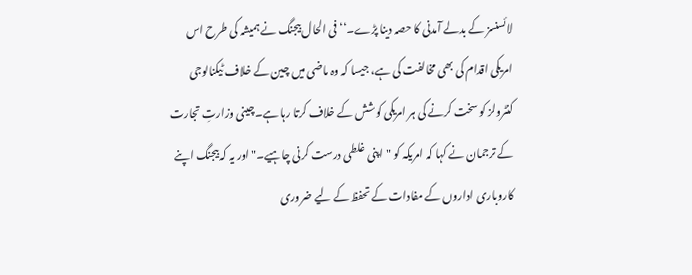لائسنسز کے بدلے آمدنی کا حصہ دینا پڑے۔‘‘ فی الحال بیجنگ نے ہمیشہ کی طرح اس امریکی اقدام کی بھی مخالفت کی ہے، جیسا کہ وہ ماضی میں چین کے خلاف ٹیکنالوجی کنٹرولز کو سخت کرنے کی ہر امریکی کوشش کے خلاف کرتا رہا ہے۔چینی وزارتِ تجارت کے ترجمان نے کہا کہ امریکہ کو "اپنی غلطی درست کرنی چاہیے۔" اور یہ کہ بیجنگ اپنے کاروباری اداروں کے مفادات کے تحفظ کے لیے ضروری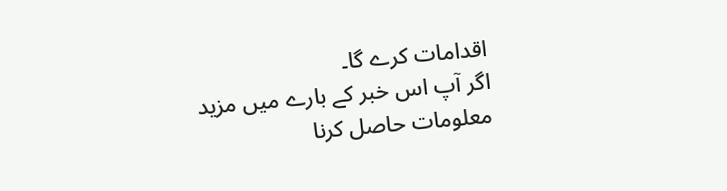اقدامات کرے گا۔
اگر آپ اس خبر کے بارے میں مزید معلومات حاصل کرنا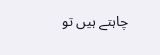چاہتے ہیں تو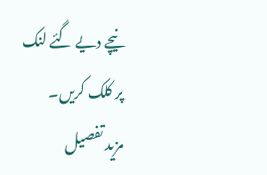نیچے دیے گئے لنک پر کلک کریں۔
مزید تفصیل